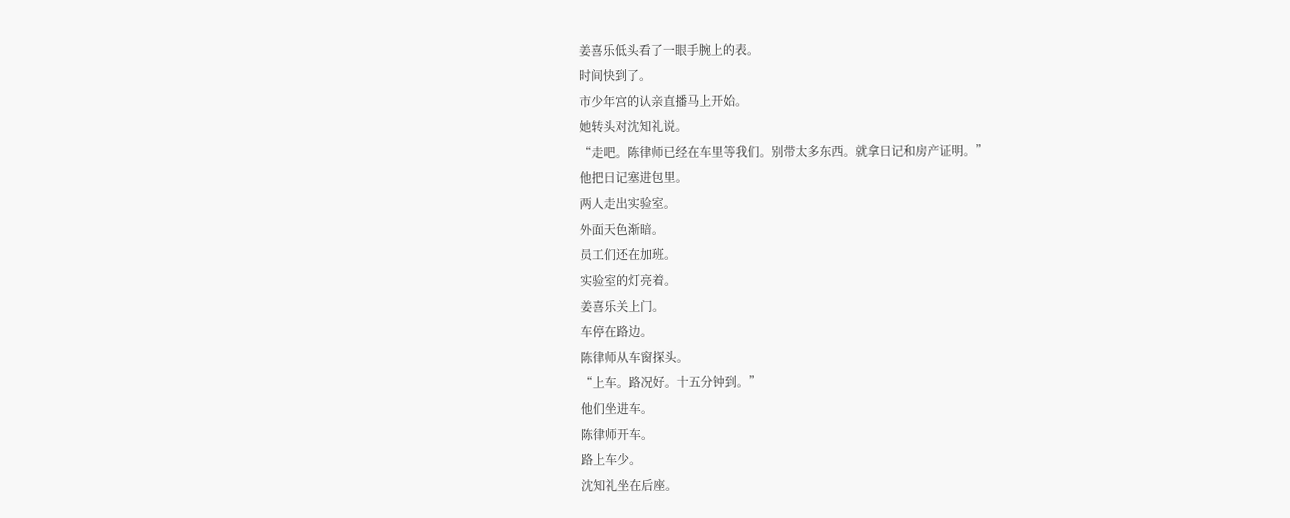姜喜乐低头看了一眼手腕上的表。
时间快到了。
市少年宫的认亲直播马上开始。
她转头对沈知礼说。
“走吧。陈律师已经在车里等我们。别带太多东西。就拿日记和房产证明。”
他把日记塞进包里。
两人走出实验室。
外面天色渐暗。
员工们还在加班。
实验室的灯亮着。
姜喜乐关上门。
车停在路边。
陈律师从车窗探头。
“上车。路况好。十五分钟到。”
他们坐进车。
陈律师开车。
路上车少。
沈知礼坐在后座。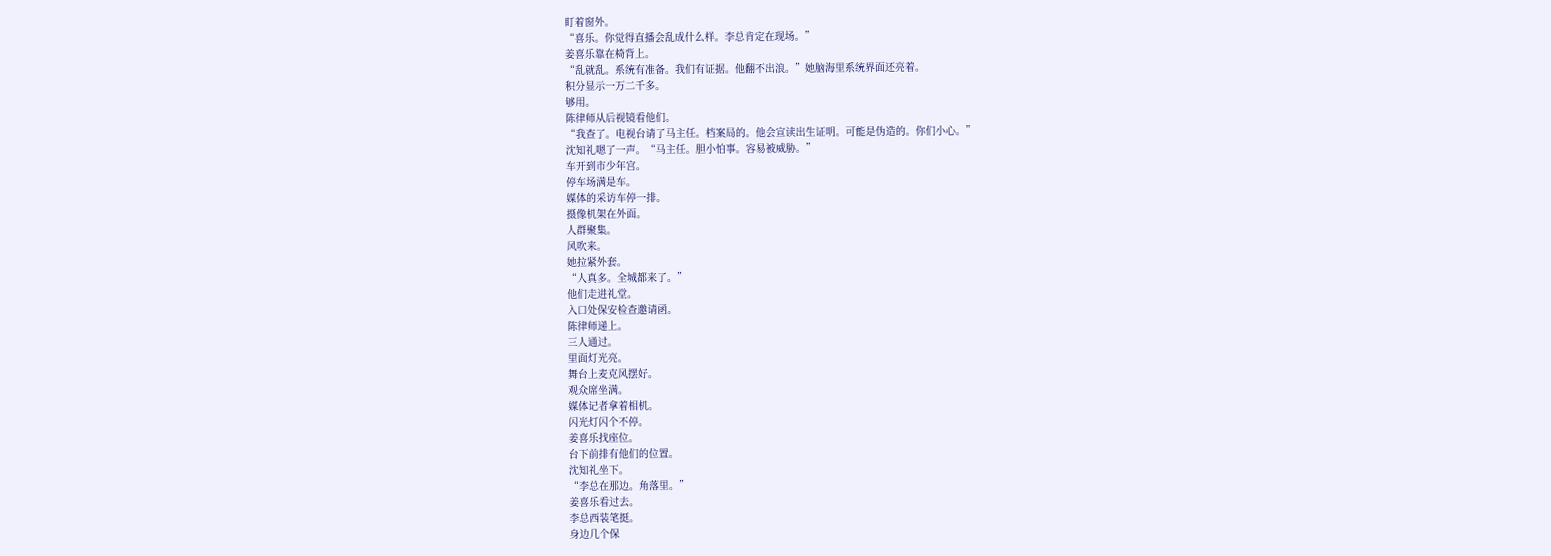盯着窗外。
“喜乐。你觉得直播会乱成什么样。李总肯定在现场。”
姜喜乐靠在椅背上。
“乱就乱。系统有准备。我们有证据。他翻不出浪。”她脑海里系统界面还亮着。
积分显示一万二千多。
够用。
陈律师从后视镜看他们。
“我查了。电视台请了马主任。档案局的。他会宣读出生证明。可能是伪造的。你们小心。”
沈知礼嗯了一声。“马主任。胆小怕事。容易被威胁。”
车开到市少年宫。
停车场满是车。
媒体的采访车停一排。
摄像机架在外面。
人群聚集。
风吹来。
她拉紧外套。
“人真多。全城都来了。”
他们走进礼堂。
入口处保安检查邀请函。
陈律师递上。
三人通过。
里面灯光亮。
舞台上麦克风摆好。
观众席坐满。
媒体记者拿着相机。
闪光灯闪个不停。
姜喜乐找座位。
台下前排有他们的位置。
沈知礼坐下。
“李总在那边。角落里。”
姜喜乐看过去。
李总西装笔挺。
身边几个保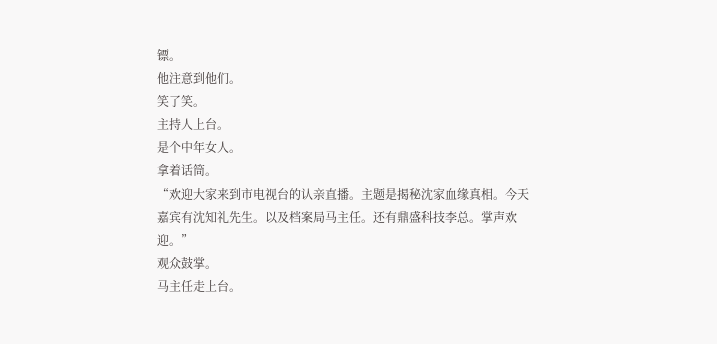镖。
他注意到他们。
笑了笑。
主持人上台。
是个中年女人。
拿着话筒。
“欢迎大家来到市电视台的认亲直播。主题是揭秘沈家血缘真相。今天嘉宾有沈知礼先生。以及档案局马主任。还有鼎盛科技李总。掌声欢迎。”
观众鼓掌。
马主任走上台。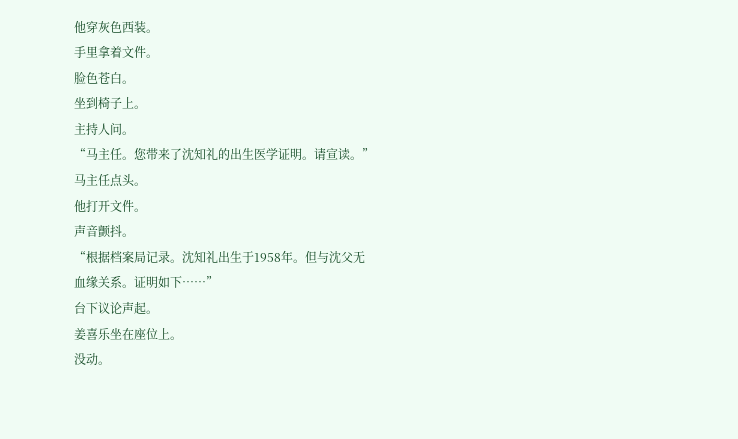他穿灰色西装。
手里拿着文件。
脸色苍白。
坐到椅子上。
主持人问。
“马主任。您带来了沈知礼的出生医学证明。请宣读。”
马主任点头。
他打开文件。
声音颤抖。
“根据档案局记录。沈知礼出生于1958年。但与沈父无血缘关系。证明如下……”
台下议论声起。
姜喜乐坐在座位上。
没动。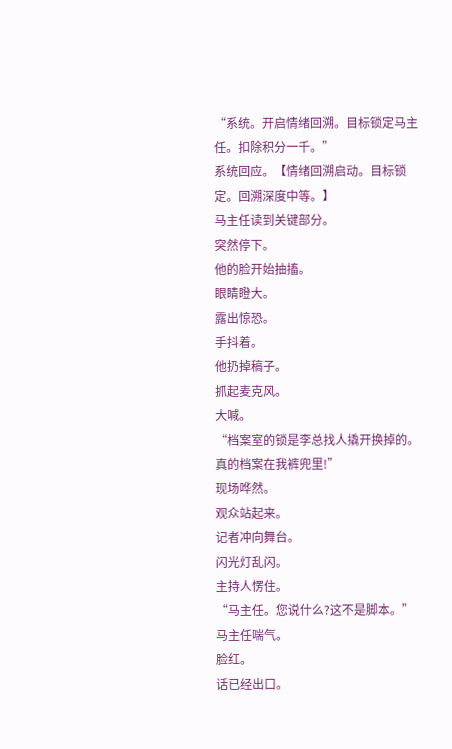“系统。开启情绪回溯。目标锁定马主任。扣除积分一千。”
系统回应。【情绪回溯启动。目标锁定。回溯深度中等。】
马主任读到关键部分。
突然停下。
他的脸开始抽搐。
眼睛瞪大。
露出惊恐。
手抖着。
他扔掉稿子。
抓起麦克风。
大喊。
“档案室的锁是李总找人撬开换掉的。真的档案在我裤兜里!”
现场哗然。
观众站起来。
记者冲向舞台。
闪光灯乱闪。
主持人愣住。
“马主任。您说什么?这不是脚本。”
马主任喘气。
脸红。
话已经出口。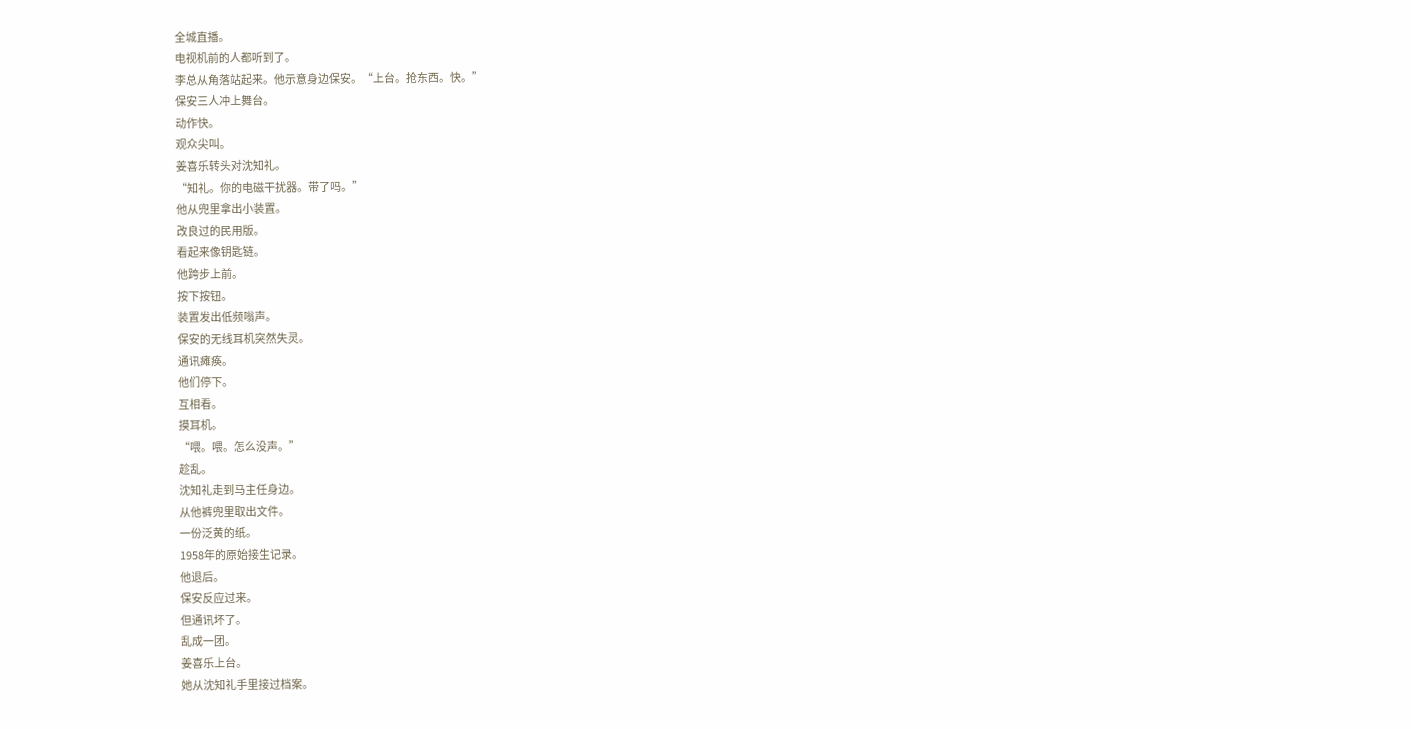全城直播。
电视机前的人都听到了。
李总从角落站起来。他示意身边保安。“上台。抢东西。快。”
保安三人冲上舞台。
动作快。
观众尖叫。
姜喜乐转头对沈知礼。
“知礼。你的电磁干扰器。带了吗。”
他从兜里拿出小装置。
改良过的民用版。
看起来像钥匙链。
他跨步上前。
按下按钮。
装置发出低频嗡声。
保安的无线耳机突然失灵。
通讯瘫痪。
他们停下。
互相看。
摸耳机。
“喂。喂。怎么没声。”
趁乱。
沈知礼走到马主任身边。
从他裤兜里取出文件。
一份泛黄的纸。
1958年的原始接生记录。
他退后。
保安反应过来。
但通讯坏了。
乱成一团。
姜喜乐上台。
她从沈知礼手里接过档案。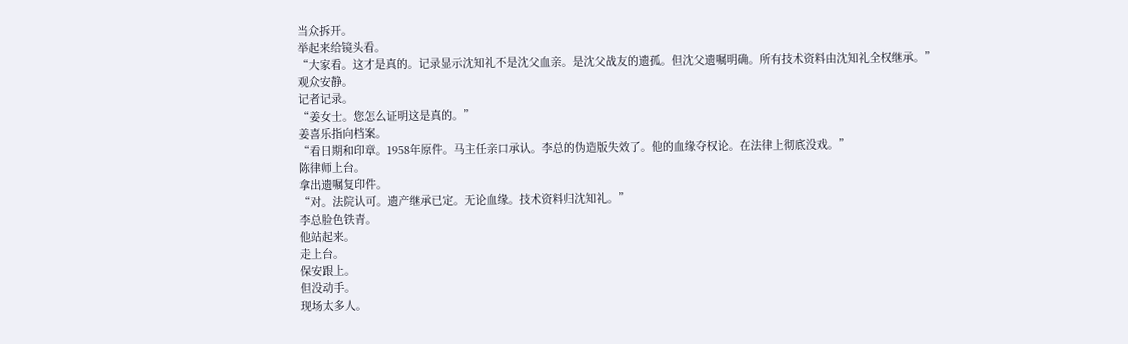当众拆开。
举起来给镜头看。
“大家看。这才是真的。记录显示沈知礼不是沈父血亲。是沈父战友的遗孤。但沈父遗嘱明确。所有技术资料由沈知礼全权继承。”
观众安静。
记者记录。
“姜女士。您怎么证明这是真的。”
姜喜乐指向档案。
“看日期和印章。1958年原件。马主任亲口承认。李总的伪造版失效了。他的血缘夺权论。在法律上彻底没戏。”
陈律师上台。
拿出遗嘱复印件。
“对。法院认可。遗产继承已定。无论血缘。技术资料归沈知礼。”
李总脸色铁青。
他站起来。
走上台。
保安跟上。
但没动手。
现场太多人。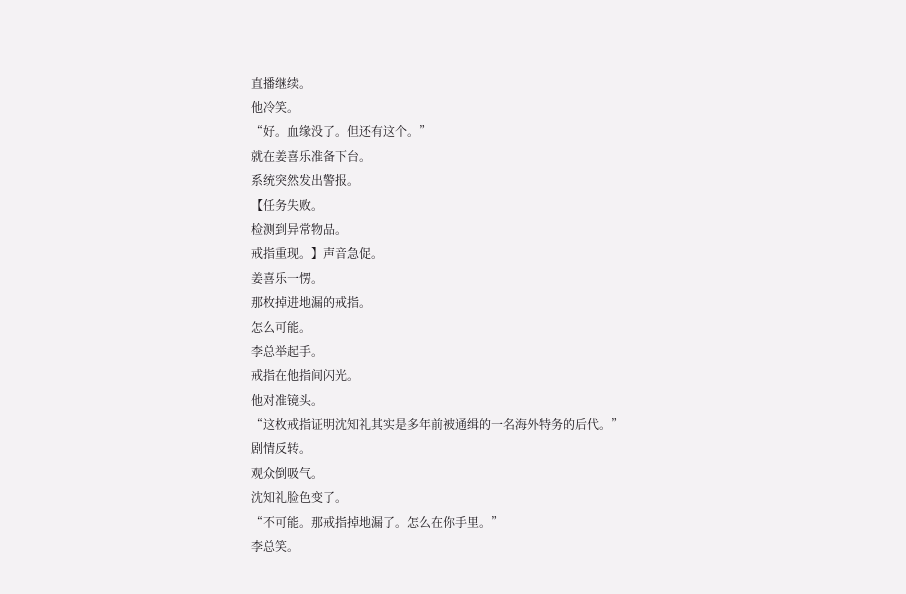直播继续。
他冷笑。
“好。血缘没了。但还有这个。”
就在姜喜乐准备下台。
系统突然发出警报。
【任务失败。
检测到异常物品。
戒指重现。】声音急促。
姜喜乐一愣。
那枚掉进地漏的戒指。
怎么可能。
李总举起手。
戒指在他指间闪光。
他对准镜头。
“这枚戒指证明沈知礼其实是多年前被通缉的一名海外特务的后代。”
剧情反转。
观众倒吸气。
沈知礼脸色变了。
“不可能。那戒指掉地漏了。怎么在你手里。”
李总笑。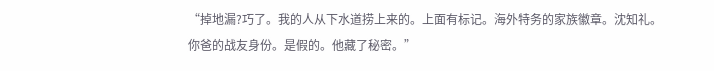“掉地漏?巧了。我的人从下水道捞上来的。上面有标记。海外特务的家族徽章。沈知礼。你爸的战友身份。是假的。他藏了秘密。”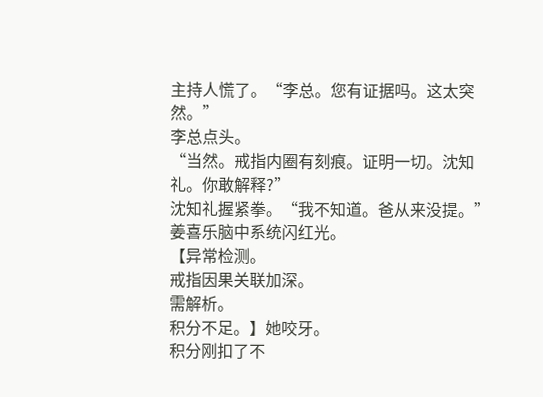主持人慌了。“李总。您有证据吗。这太突然。”
李总点头。
“当然。戒指内圈有刻痕。证明一切。沈知礼。你敢解释?”
沈知礼握紧拳。“我不知道。爸从来没提。”
姜喜乐脑中系统闪红光。
【异常检测。
戒指因果关联加深。
需解析。
积分不足。】她咬牙。
积分刚扣了不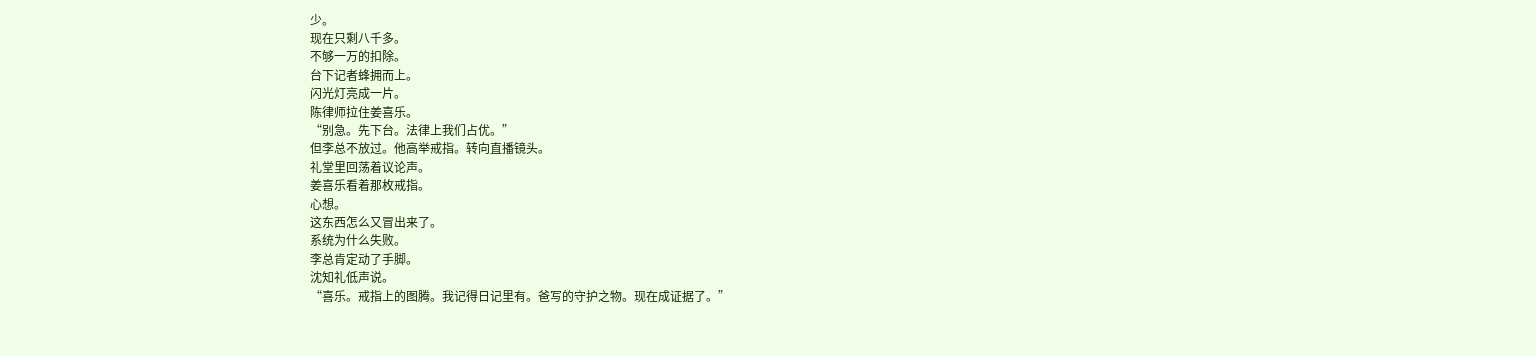少。
现在只剩八千多。
不够一万的扣除。
台下记者蜂拥而上。
闪光灯亮成一片。
陈律师拉住姜喜乐。
“别急。先下台。法律上我们占优。”
但李总不放过。他高举戒指。转向直播镜头。
礼堂里回荡着议论声。
姜喜乐看着那枚戒指。
心想。
这东西怎么又冒出来了。
系统为什么失败。
李总肯定动了手脚。
沈知礼低声说。
“喜乐。戒指上的图腾。我记得日记里有。爸写的守护之物。现在成证据了。”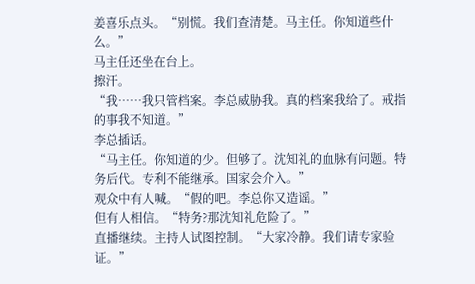姜喜乐点头。“别慌。我们查清楚。马主任。你知道些什么。”
马主任还坐在台上。
擦汗。
“我……我只管档案。李总威胁我。真的档案我给了。戒指的事我不知道。”
李总插话。
“马主任。你知道的少。但够了。沈知礼的血脉有问题。特务后代。专利不能继承。国家会介入。”
观众中有人喊。“假的吧。李总你又造谣。”
但有人相信。“特务?那沈知礼危险了。”
直播继续。主持人试图控制。“大家冷静。我们请专家验证。”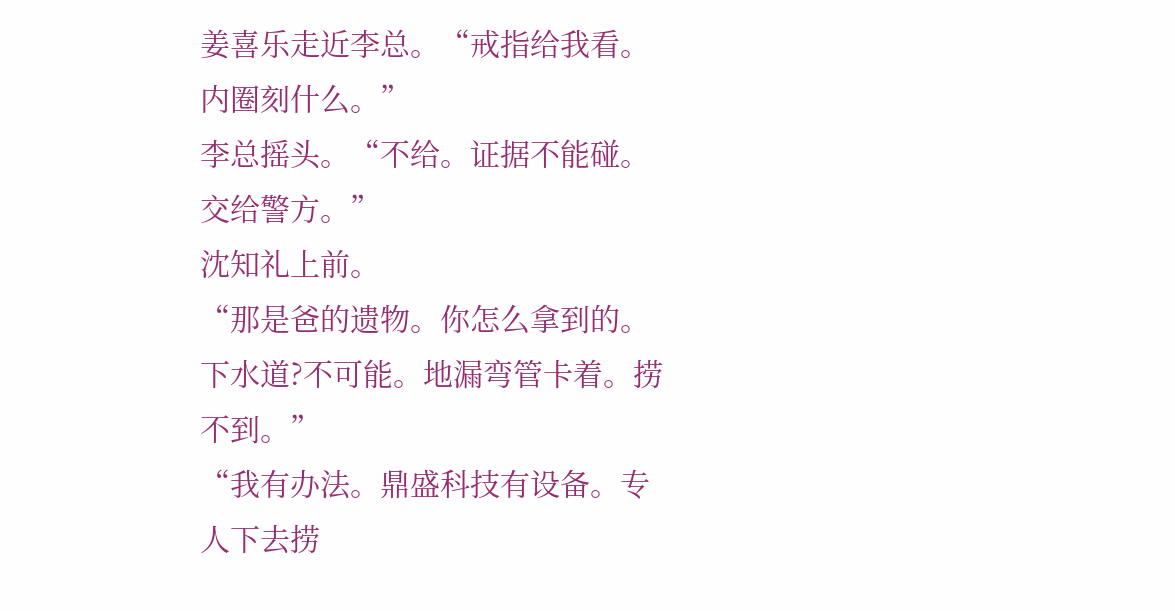姜喜乐走近李总。“戒指给我看。内圈刻什么。”
李总摇头。“不给。证据不能碰。交给警方。”
沈知礼上前。
“那是爸的遗物。你怎么拿到的。下水道?不可能。地漏弯管卡着。捞不到。”
“我有办法。鼎盛科技有设备。专人下去捞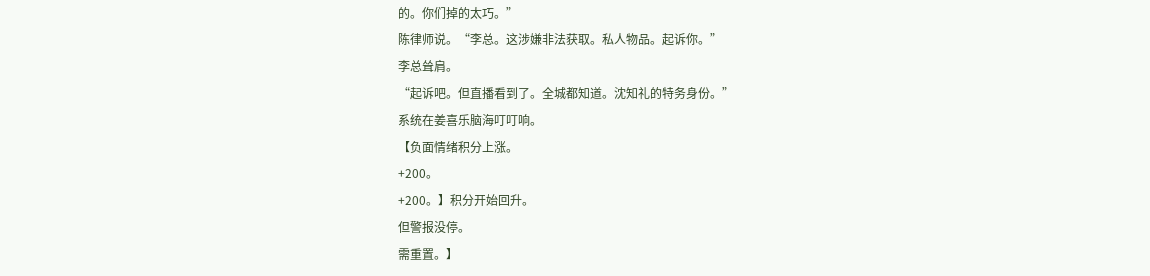的。你们掉的太巧。”
陈律师说。“李总。这涉嫌非法获取。私人物品。起诉你。”
李总耸肩。
“起诉吧。但直播看到了。全城都知道。沈知礼的特务身份。”
系统在姜喜乐脑海叮叮响。
【负面情绪积分上涨。
+200。
+200。】积分开始回升。
但警报没停。
需重置。】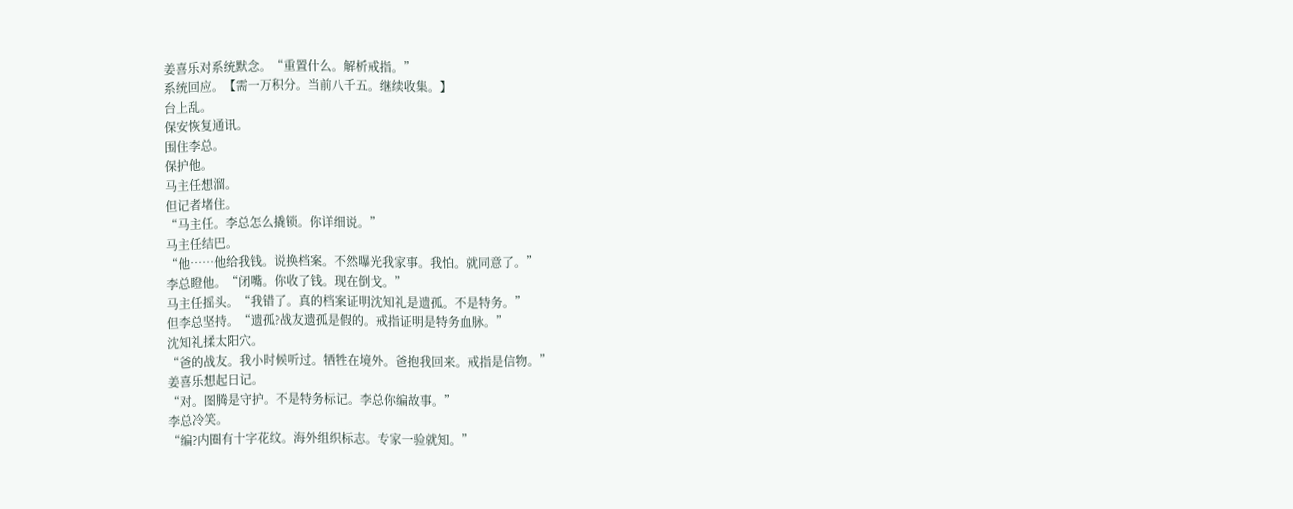姜喜乐对系统默念。“重置什么。解析戒指。”
系统回应。【需一万积分。当前八千五。继续收集。】
台上乱。
保安恢复通讯。
围住李总。
保护他。
马主任想溜。
但记者堵住。
“马主任。李总怎么撬锁。你详细说。”
马主任结巴。
“他……他给我钱。说换档案。不然曝光我家事。我怕。就同意了。”
李总瞪他。“闭嘴。你收了钱。现在倒戈。”
马主任摇头。“我错了。真的档案证明沈知礼是遗孤。不是特务。”
但李总坚持。“遗孤?战友遗孤是假的。戒指证明是特务血脉。”
沈知礼揉太阳穴。
“爸的战友。我小时候听过。牺牲在境外。爸抱我回来。戒指是信物。”
姜喜乐想起日记。
“对。图腾是守护。不是特务标记。李总你编故事。”
李总冷笑。
“编?内圈有十字花纹。海外组织标志。专家一验就知。”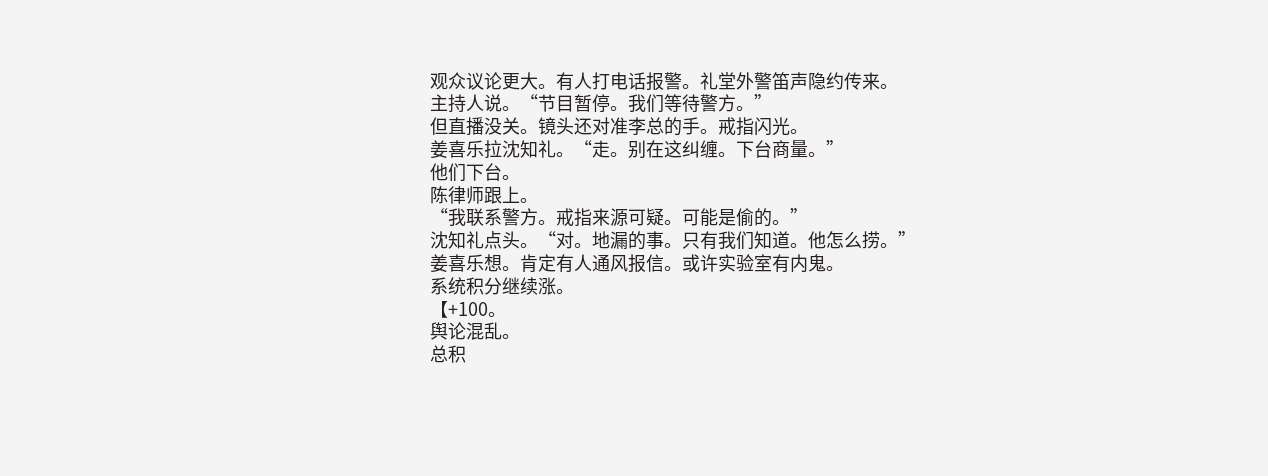观众议论更大。有人打电话报警。礼堂外警笛声隐约传来。
主持人说。“节目暂停。我们等待警方。”
但直播没关。镜头还对准李总的手。戒指闪光。
姜喜乐拉沈知礼。“走。别在这纠缠。下台商量。”
他们下台。
陈律师跟上。
“我联系警方。戒指来源可疑。可能是偷的。”
沈知礼点头。“对。地漏的事。只有我们知道。他怎么捞。”
姜喜乐想。肯定有人通风报信。或许实验室有内鬼。
系统积分继续涨。
【+100。
舆论混乱。
总积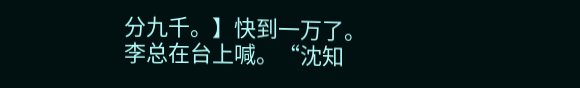分九千。】快到一万了。
李总在台上喊。“沈知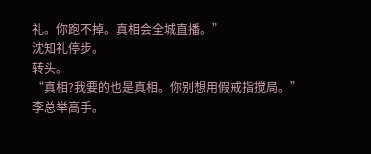礼。你跑不掉。真相会全城直播。”
沈知礼停步。
转头。
“真相?我要的也是真相。你别想用假戒指搅局。”
李总举高手。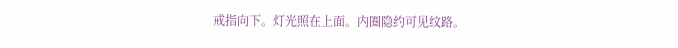戒指向下。灯光照在上面。内圈隐约可见纹路。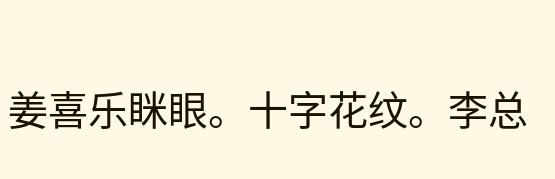姜喜乐眯眼。十字花纹。李总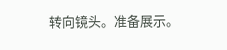转向镜头。准备展示。